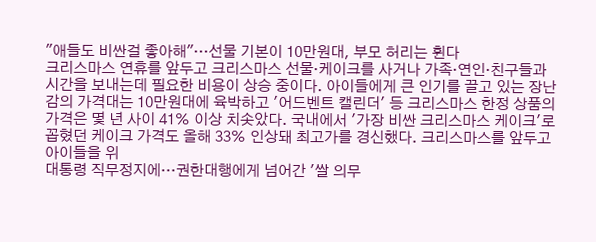"애들도 비싼걸 좋아해"…선물 기본이 10만원대, 부모 허리는 휜다
크리스마스 연휴를 앞두고 크리스마스 선물·케이크를 사거나 가족·연인·친구들과 시간을 보내는데 필요한 비용이 상승 중이다. 아이들에게 큰 인기를 끌고 있는 장난감의 가격대는 10만원대에 육박하고 '어드벤트 캘린더' 등 크리스마스 한정 상품의 가격은 몇 년 사이 41% 이상 치솟았다. 국내에서 '가장 비싼 크리스마스 케이크'로 꼽혔던 케이크 가격도 올해 33% 인상돼 최고가를 경신했다. 크리스마스를 앞두고 아이들을 위
대통령 직무정지에…권한대행에게 넘어간 '쌀 의무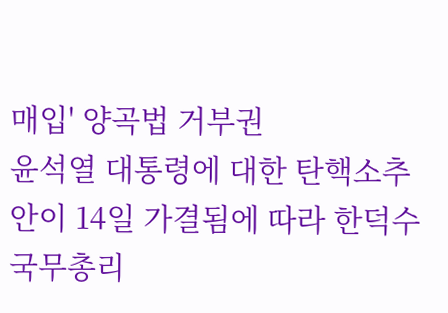매입' 양곡법 거부권
윤석열 대통령에 대한 탄핵소추안이 14일 가결됨에 따라 한덕수 국무총리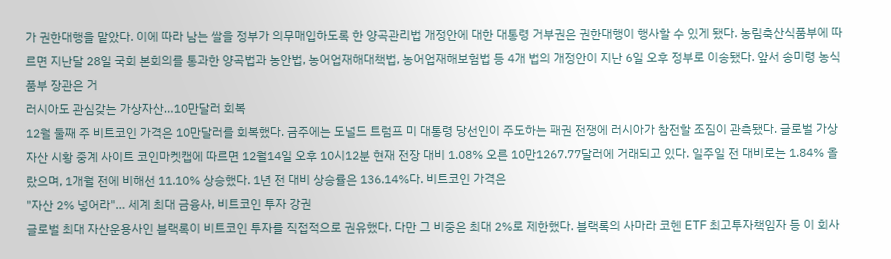가 권한대행을 맡았다. 이에 따라 남는 쌀을 정부가 의무매입하도록 한 양곡관리법 개정안에 대한 대통령 거부권은 권한대행이 행사할 수 있게 됐다. 농림축산식품부에 따르면 지난달 28일 국회 본회의를 통과한 양곡법과 농안법, 농어업재해대책법, 농어업재해보험법 등 4개 법의 개정안이 지난 6일 오후 정부로 이송됐다. 앞서 송미령 농식품부 장관은 거
러시아도 관심갖는 가상자산…10만달러 회복
12월 둘째 주 비트코인 가격은 10만달러를 회복했다. 금주에는 도널드 트럼프 미 대통령 당선인이 주도하는 패권 전쟁에 러시아가 참전할 조짐이 관측됐다. 글로벌 가상자산 시황 중계 사이트 코인마켓캡에 따르면 12월14일 오후 10시12분 현재 전장 대비 1.08% 오른 10만1267.77달러에 거래되고 있다. 일주일 전 대비로는 1.84% 올랐으며, 1개월 전에 비해선 11.10% 상승했다. 1년 전 대비 상승률은 136.14%다. 비트코인 가격은
"자산 2% 넣어라"… 세계 최대 금융사, 비트코인 투자 강권
글로벌 최대 자산운용사인 블랙록이 비트코인 투자를 직접적으로 권유했다. 다만 그 비중은 최대 2%로 제한했다. 블랙록의 사마라 코헨 ETF 최고투자책임자 등 이 회사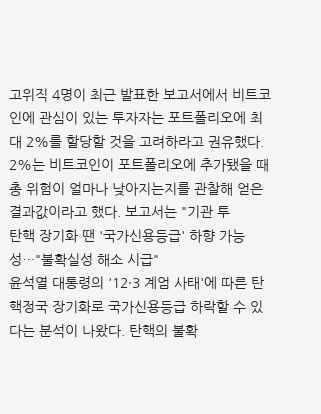고위직 4명이 최근 발표한 보고서에서 비트코인에 관심이 있는 투자자는 포트폴리오에 최대 2%를 할당할 것을 고려하라고 권유했다. 2%는 비트코인이 포트폴리오에 추가됐을 때 총 위험이 얼마나 낮아지는지를 관찰해 얻은 결과값이라고 했다. 보고서는 "기관 투
탄핵 장기화 땐 '국가신용등급' 하향 가능성…"불확실성 해소 시급"
윤석열 대통령의 '12·3 계엄 사태'에 따른 탄핵정국 장기화로 국가신용등급 하락할 수 있다는 분석이 나왔다. 탄핵의 불확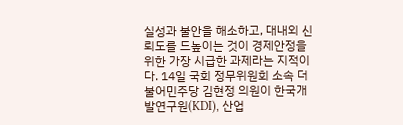실성과 불안을 해소하고, 대내외 신뢰도를 드높이는 것이 경제안정을 위한 가장 시급한 과제라는 지적이다. 14일 국회 정무위원회 소속 더불어민주당 김현정 의원이 한국개발연구원(KDI), 산업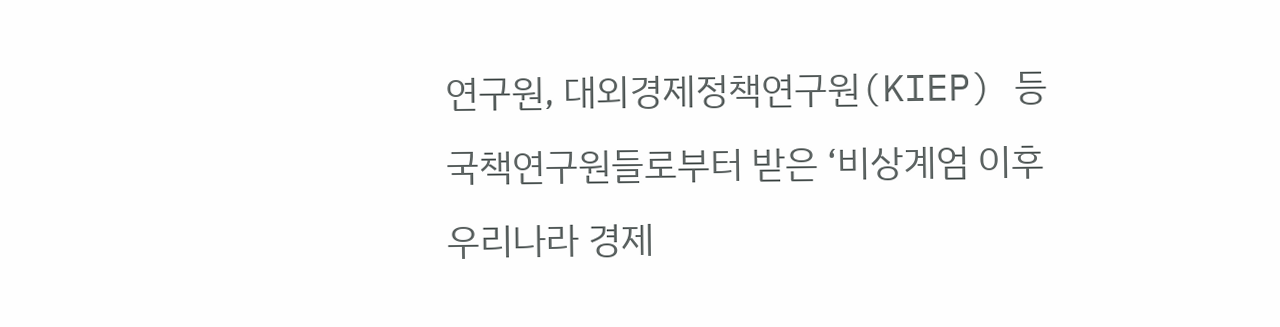연구원, 대외경제정책연구원(KIEP) 등 국책연구원들로부터 받은 ‘비상계엄 이후 우리나라 경제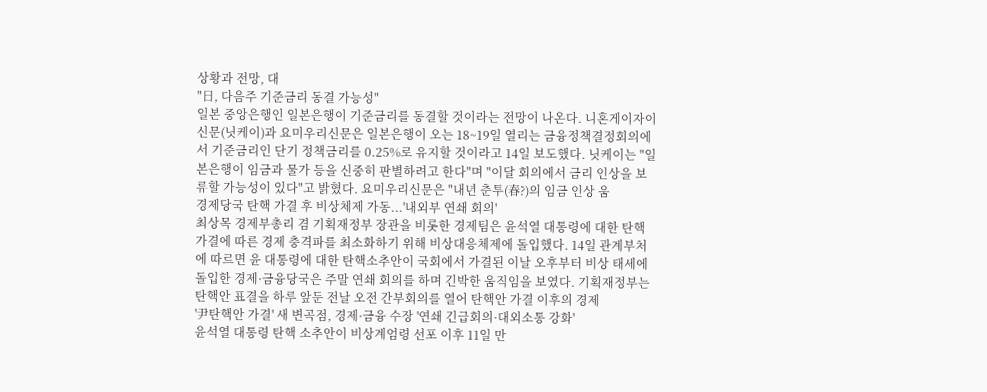상황과 전망, 대
"日, 다음주 기준금리 동결 가능성"
일본 중앙은행인 일본은행이 기준금리를 동결할 것이라는 전망이 나온다. 니혼게이자이신문(닛케이)과 요미우리신문은 일본은행이 오는 18~19일 열리는 금융정책결정회의에서 기준금리인 단기 정책금리를 0.25%로 유지할 것이라고 14일 보도했다. 닛케이는 "일본은행이 임금과 물가 등을 신중히 판별하려고 한다"며 "이달 회의에서 금리 인상을 보류할 가능성이 있다"고 밝혔다. 요미우리신문은 "내년 춘투(春?)의 임금 인상 움
경제당국 탄핵 가결 후 비상체제 가동...'내외부 연쇄 회의'
최상목 경제부총리 겸 기획재정부 장관을 비롯한 경제팀은 윤석열 대통령에 대한 탄핵 가결에 따른 경제 충격파를 최소화하기 위해 비상대응체제에 돌입했다. 14일 관계부처에 따르면 윤 대통령에 대한 탄핵소추안이 국회에서 가결된 이날 오후부터 비상 태세에 돌입한 경제·금융당국은 주말 연쇄 회의를 하며 긴박한 움직임을 보였다. 기획재정부는 탄핵안 표결을 하루 앞둔 전날 오전 간부회의를 열어 탄핵안 가결 이후의 경제
'尹탄핵안 가결' 새 변곡점, 경제·금융 수장 '연쇄 긴급회의·대외소통 강화'
윤석열 대통령 탄핵 소추안이 비상계엄령 선포 이후 11일 만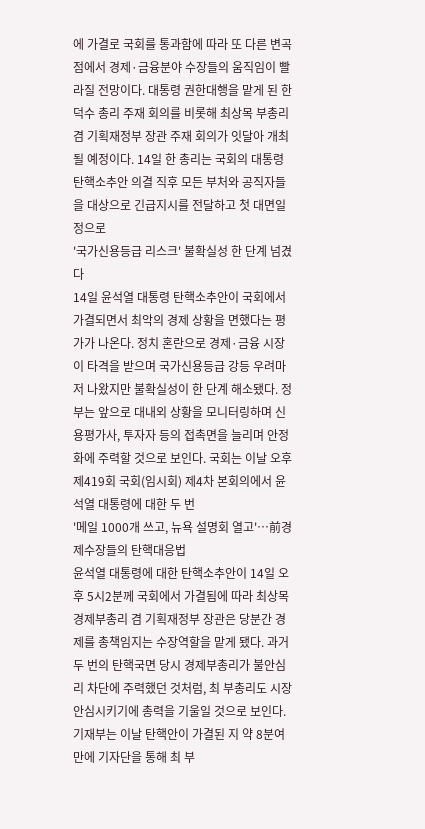에 가결로 국회를 통과함에 따라 또 다른 변곡점에서 경제·금융분야 수장들의 움직임이 빨라질 전망이다. 대통령 권한대행을 맡게 된 한덕수 총리 주재 회의를 비롯해 최상목 부총리 겸 기획재정부 장관 주재 회의가 잇달아 개최될 예정이다. 14일 한 총리는 국회의 대통령 탄핵소추안 의결 직후 모든 부처와 공직자들을 대상으로 긴급지시를 전달하고 첫 대면일정으로
'국가신용등급 리스크' 불확실성 한 단계 넘겼다
14일 윤석열 대통령 탄핵소추안이 국회에서 가결되면서 최악의 경제 상황을 면했다는 평가가 나온다. 정치 혼란으로 경제·금융 시장이 타격을 받으며 국가신용등급 강등 우려마저 나왔지만 불확실성이 한 단계 해소됐다. 정부는 앞으로 대내외 상황을 모니터링하며 신용평가사, 투자자 등의 접촉면을 늘리며 안정화에 주력할 것으로 보인다. 국회는 이날 오후 제419회 국회(임시회) 제4차 본회의에서 윤석열 대통령에 대한 두 번
'메일 1000개 쓰고, 뉴욕 설명회 열고'…前경제수장들의 탄핵대응법
윤석열 대통령에 대한 탄핵소추안이 14일 오후 5시2분께 국회에서 가결됨에 따라 최상목 경제부총리 겸 기획재정부 장관은 당분간 경제를 총책임지는 수장역할을 맡게 됐다. 과거 두 번의 탄핵국면 당시 경제부총리가 불안심리 차단에 주력했던 것처럼, 최 부총리도 시장 안심시키기에 총력을 기울일 것으로 보인다. 기재부는 이날 탄핵안이 가결된 지 약 8분여 만에 기자단을 통해 최 부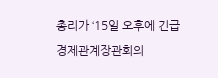총리가 ‘15일 오후에 긴급경제관계장관회의